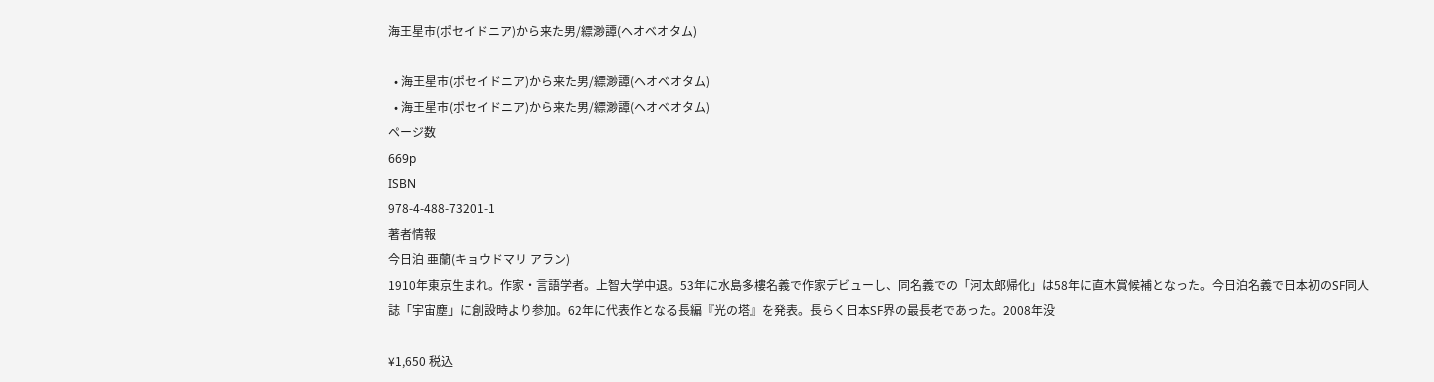海王星市(ポセイドニア)から来た男/縹渺譚(ヘオベオタム)

  • 海王星市(ポセイドニア)から来た男/縹渺譚(ヘオベオタム)
  • 海王星市(ポセイドニア)から来た男/縹渺譚(ヘオベオタム)
ページ数
669p
ISBN
978-4-488-73201-1
著者情報
今日泊 亜蘭(キョウドマリ アラン)
1910年東京生まれ。作家・言語学者。上智大学中退。53年に水島多樓名義で作家デビューし、同名義での「河太郎帰化」は58年に直木賞候補となった。今日泊名義で日本初のSF同人誌「宇宙塵」に創設時より参加。62年に代表作となる長編『光の塔』を発表。長らく日本SF界の最長老であった。2008年没

¥1,650 税込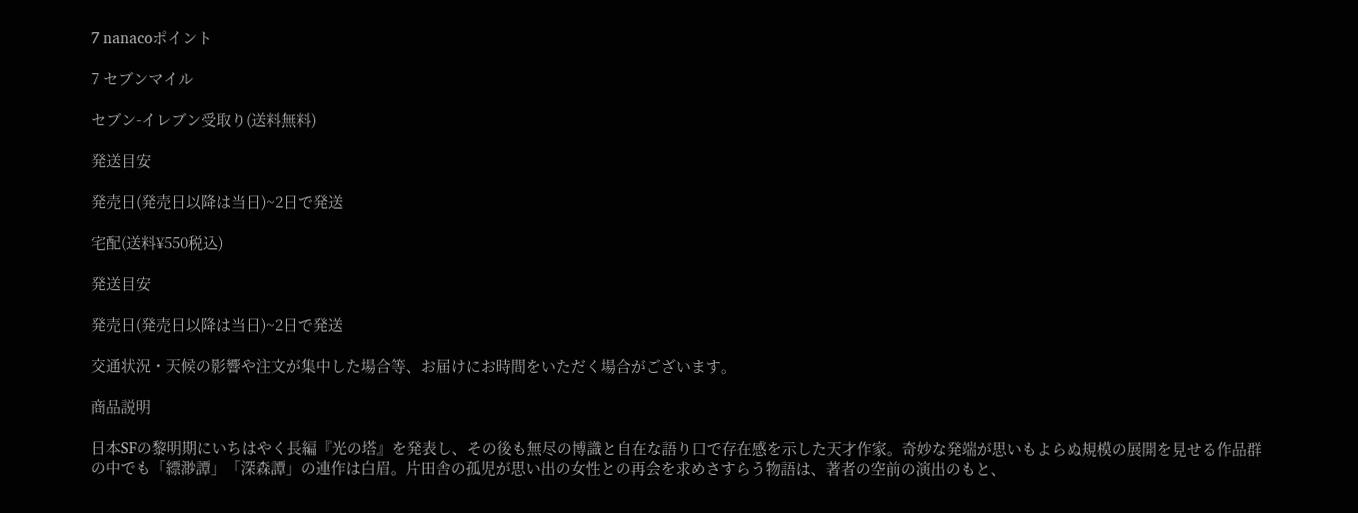7 nanacoポイント

7 セブンマイル

セブン-イレブン受取り(送料無料)

発送目安

発売日(発売日以降は当日)~2日で発送

宅配(送料¥550税込)

発送目安

発売日(発売日以降は当日)~2日で発送

交通状況・天候の影響や注文が集中した場合等、お届けにお時間をいただく場合がございます。

商品説明

日本SFの黎明期にいちはやく長編『光の塔』を発表し、その後も無尽の博識と自在な語り口で存在感を示した天才作家。奇妙な発端が思いもよらぬ規模の展開を見せる作品群の中でも「縹渺譚」「深森譚」の連作は白眉。片田舎の孤児が思い出の女性との再会を求めさすらう物語は、著者の空前の演出のもと、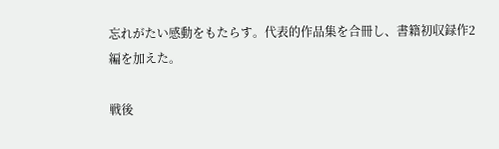忘れがたい感動をもたらす。代表的作品集を合冊し、書籍初収録作2編を加えた。

戦後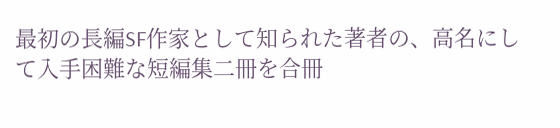最初の長編SF作家として知られた著者の、高名にして入手困難な短編集二冊を合冊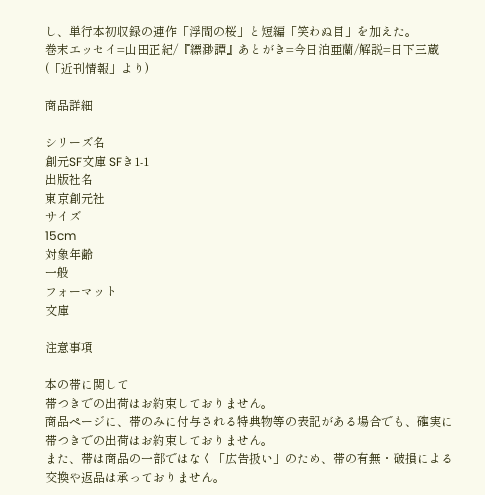し、単行本初収録の連作「浮間の桜」と短編「笑わぬ目」を加えた。
巻末エッセイ=山田正紀/『縹渺譚』あとがき=今日泊亜蘭/解説=日下三蔵
(「近刊情報」より)

商品詳細

シリーズ名
創元SF文庫 SFき1-1
出版社名
東京創元社
サイズ
15cm
対象年齢
一般
フォーマット
文庫

注意事項

本の帯に関して
帯つきでの出荷はお約束しておりません。
商品ページに、帯のみに付与される特典物等の表記がある場合でも、確実に帯つきでの出荷はお約束しておりません。
また、帯は商品の一部ではなく「広告扱い」のため、帯の有無・破損による交換や返品は承っておりません。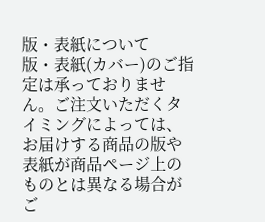版・表紙について
版・表紙(カバー)のご指定は承っておりません。ご注文いただくタイミングによっては、お届けする商品の版や表紙が商品ページ上のものとは異なる場合がご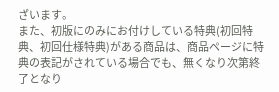ざいます。
また、初版にのみにお付けしている特典(初回特典、初回仕様特典)がある商品は、商品ページに特典の表記がされている場合でも、無くなり次第終了となり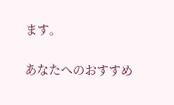ます。

あなたへのおすすめ